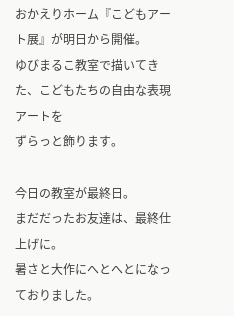おかえりホーム『こどもアート展』が明日から開催。
ゆびまるこ教室で描いてきた、こどもたちの自由な表現アートを
ずらっと飾ります。

今日の教室が最終日。
まだだったお友達は、最終仕上げに。
暑さと大作にへとへとになっておりました。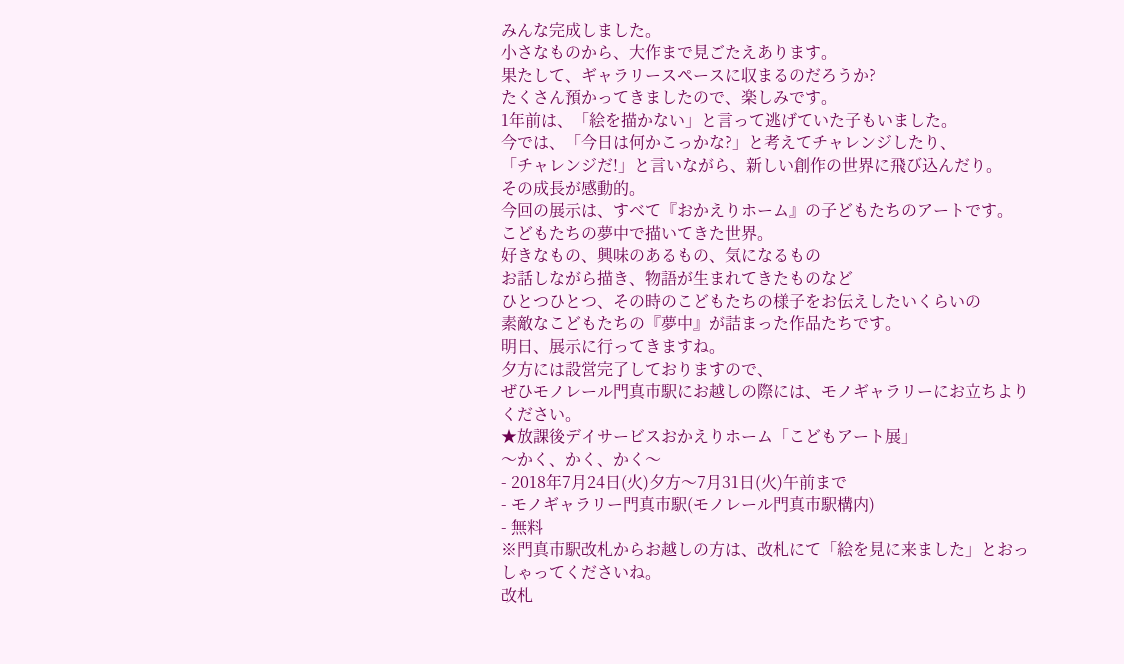みんな完成しました。
小さなものから、大作まで見ごたえあります。
果たして、ギャラリースペースに収まるのだろうか?
たくさん預かってきましたので、楽しみです。
1年前は、「絵を描かない」と言って逃げていた子もいました。
今では、「今日は何かこっかな?」と考えてチャレンジしたり、
「チャレンジだ!」と言いながら、新しい創作の世界に飛び込んだり。
その成長が感動的。
今回の展示は、すべて『おかえりホーム』の子どもたちのアートです。
こどもたちの夢中で描いてきた世界。
好きなもの、興味のあるもの、気になるもの
お話しながら描き、物語が生まれてきたものなど
ひとつひとつ、その時のこどもたちの様子をお伝えしたいくらいの
素敵なこどもたちの『夢中』が詰まった作品たちです。
明日、展示に行ってきますね。
夕方には設営完了しておりますので、
ぜひモノレール門真市駅にお越しの際には、モノギャラリーにお立ちよりください。
★放課後デイサービスおかえりホーム「こどもアート展」
〜かく、かく、かく〜
- 2018年7月24日(火)夕方〜7月31日(火)午前まで
- モノギャラリー門真市駅(モノレール門真市駅構内)
- 無料
※門真市駅改札からお越しの方は、改札にて「絵を見に来ました」とおっしゃってくださいね。
改札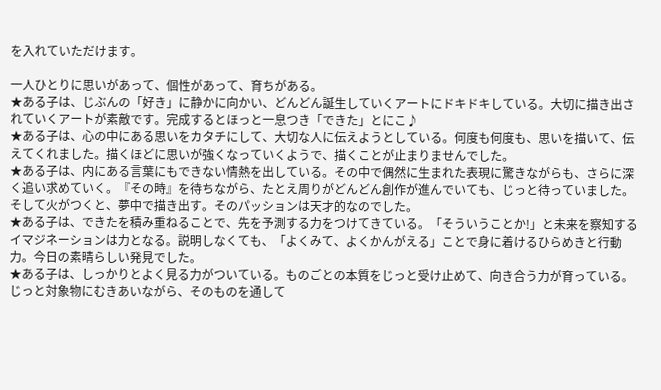を入れていただけます。

一人ひとりに思いがあって、個性があって、育ちがある。
★ある子は、じぶんの「好き」に静かに向かい、どんどん誕生していくアートにドキドキしている。大切に描き出されていくアートが素敵です。完成するとほっと一息つき「できた」とにこ♪
★ある子は、心の中にある思いをカタチにして、大切な人に伝えようとしている。何度も何度も、思いを描いて、伝えてくれました。描くほどに思いが強くなっていくようで、描くことが止まりませんでした。
★ある子は、内にある言葉にもできない情熱を出している。その中で偶然に生まれた表現に驚きながらも、さらに深く追い求めていく。『その時』を待ちながら、たとえ周りがどんどん創作が進んでいても、じっと待っていました。そして火がつくと、夢中で描き出す。そのパッションは天才的なのでした。
★ある子は、できたを積み重ねることで、先を予測する力をつけてきている。「そういうことか!」と未来を察知するイマジネーションは力となる。説明しなくても、「よくみて、よくかんがえる」ことで身に着けるひらめきと行動力。今日の素晴らしい発見でした。
★ある子は、しっかりとよく見る力がついている。ものごとの本質をじっと受け止めて、向き合う力が育っている。じっと対象物にむきあいながら、そのものを通して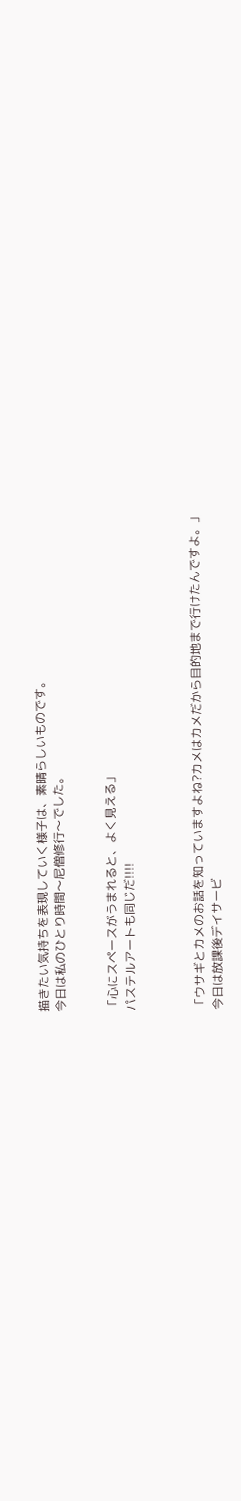描きたい気持ちを表現していく様子は、素晴らしいものです。
今日は私のひとり時間〜尼僧修行〜でした。


「心にスペースがうまれると、よく見える」
パステルアートも同じだ!!!!



「ウサギとカメのお話を知っていますよね?カメはカメだから目的地まで行けたんですよ。」
今日は放課後デイサービ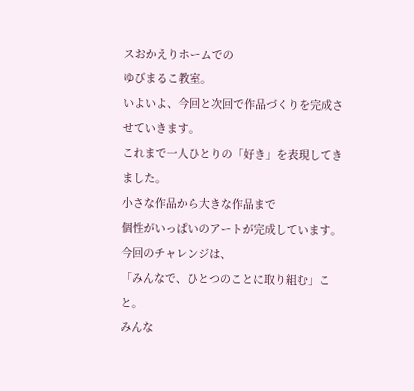スおかえりホームでの
ゆびまるこ教室。
いよいよ、今回と次回で作品づくりを完成させていきます。
これまで一人ひとりの「好き」を表現してきました。
小さな作品から大きな作品まで
個性がいっぱいのアートが完成しています。
今回のチャレンジは、
「みんなで、ひとつのことに取り組む」こと。
みんな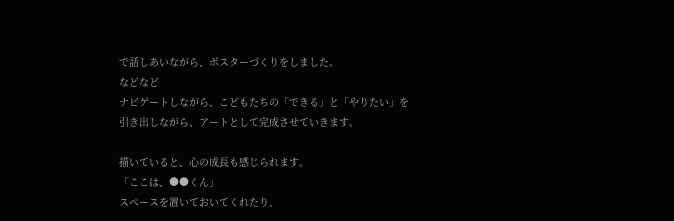で話しあいながら、ポスターづくりをしました。
などなど
ナビゲートしながら、こどもたちの「できる」と「やりたい」を
引き出しながら、アートとして完成させていきます。

描いていると、心の成長も感じられます。
「ここは、●●くん」
スペースを置いておいてくれたり、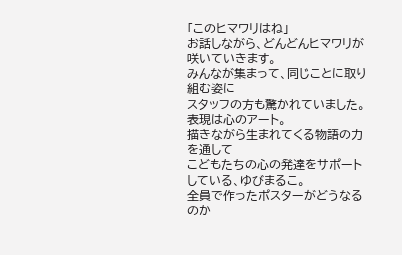「このヒマワリはね」
お話しながら、どんどんヒマワリが咲いていきます。
みんなが集まって、同じことに取り組む姿に
スタッフの方も驚かれていました。
表現は心のアート。
描きながら生まれてくる物語の力を通して
こどもたちの心の発達をサポートしている、ゆびまるこ。
全員で作ったポスターがどうなるのか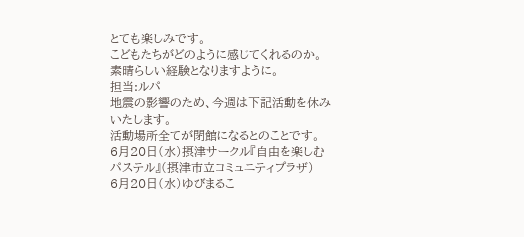とても楽しみです。
こどもたちがどのように感じてくれるのか。
素晴らしい経験となりますように。
担当:ルパ
地震の影響のため、今週は下記活動を休みいたします。
活動場所全てが閉館になるとのことです。
6月20日(水)摂津サークル『自由を楽しむパステル』(摂津市立コミュニティプラザ)
6月20日(水)ゆびまるこ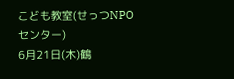こども教室(せっつNPOセンター)
6月21日(木)鶴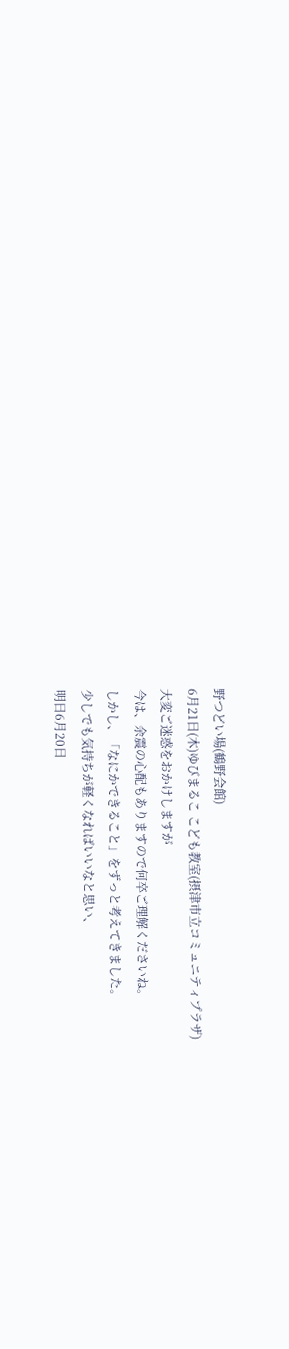野つどい場(鶴野会館)
6月21日(木)ゆびまるこ こども教室(摂津市立コミュニティプラザ)
大変ご迷惑をおかけしますが
今は、余震の心配もありますので何卒ご理解くださいね。
しかし、「なにかできること」をずっと考えてきました。
少しでも気持ちが軽くなればいいなと思い、
明日6月20日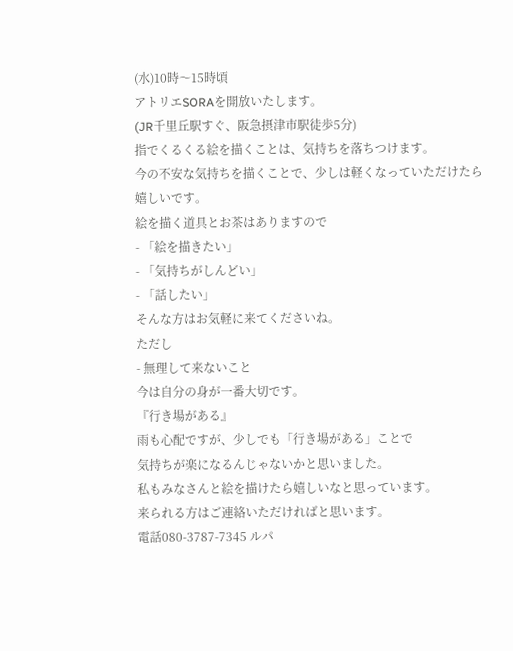(水)10時〜15時頃
アトリエSORAを開放いたします。
(JR千里丘駅すぐ、阪急摂津市駅徒歩5分)
指でくるくる絵を描くことは、気持ちを落ちつけます。
今の不安な気持ちを描くことで、少しは軽くなっていただけたら嬉しいです。
絵を描く道具とお茶はありますので
- 「絵を描きたい」
- 「気持ちがしんどい」
- 「話したい」
そんな方はお気軽に来てくださいね。
ただし
- 無理して来ないこと
今は自分の身が一番大切です。
『行き場がある』
雨も心配ですが、少しでも「行き場がある」ことで
気持ちが楽になるんじゃないかと思いました。
私もみなさんと絵を描けたら嬉しいなと思っています。
来られる方はご連絡いただければと思います。
電話080-3787-7345 ルパ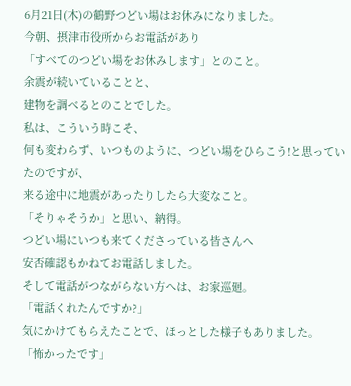6月21日(木)の鶴野つどい場はお休みになりました。
今朝、摂津市役所からお電話があり
「すべてのつどい場をお休みします」とのこと。
余震が続いていることと、
建物を調べるとのことでした。
私は、こういう時こそ、
何も変わらず、いつものように、つどい場をひらこう!と思っていたのですが、
来る途中に地震があったりしたら大変なこと。
「そりゃそうか」と思い、納得。
つどい場にいつも来てくださっている皆さんへ
安否確認もかねてお電話しました。
そして電話がつながらない方へは、お家巡廻。
「電話くれたんですか?」
気にかけてもらえたことで、ほっとした様子もありました。
「怖かったです」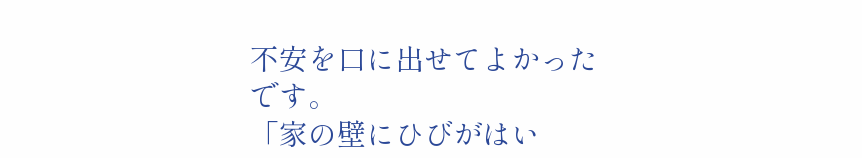不安を口に出せてよかったです。
「家の壁にひびがはい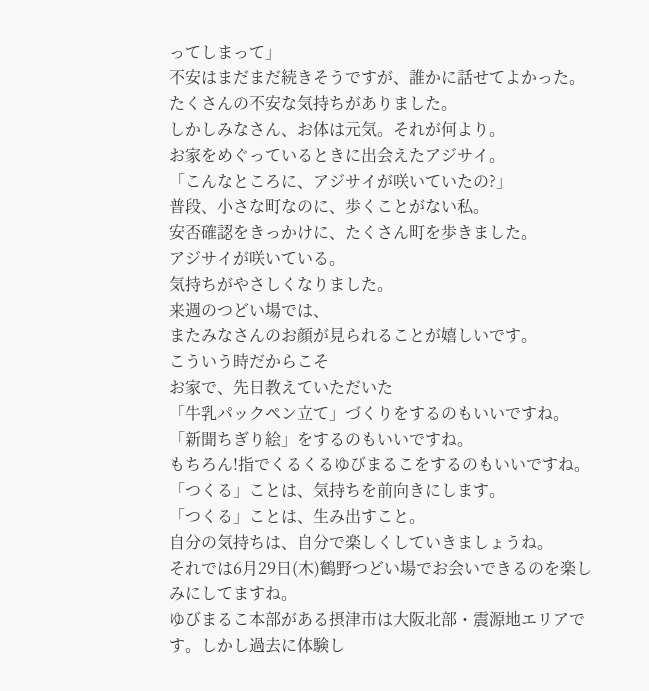ってしまって」
不安はまだまだ続きそうですが、誰かに話せてよかった。
たくさんの不安な気持ちがありました。
しかしみなさん、お体は元気。それが何より。
お家をめぐっているときに出会えたアジサイ。
「こんなところに、アジサイが咲いていたの?」
普段、小さな町なのに、歩くことがない私。
安否確認をきっかけに、たくさん町を歩きました。
アジサイが咲いている。
気持ちがやさしくなりました。
来週のつどい場では、
またみなさんのお顔が見られることが嬉しいです。
こういう時だからこそ
お家で、先日教えていただいた
「牛乳パックペン立て」づくりをするのもいいですね。
「新聞ちぎり絵」をするのもいいですね。
もちろん!指でくるくるゆびまるこをするのもいいですね。
「つくる」ことは、気持ちを前向きにします。
「つくる」ことは、生み出すこと。
自分の気持ちは、自分で楽しくしていきましょうね。
それでは6月29日(木)鶴野つどい場でお会いできるのを楽しみにしてますね。
ゆびまるこ本部がある摂津市は大阪北部・震源地エリアです。しかし過去に体験し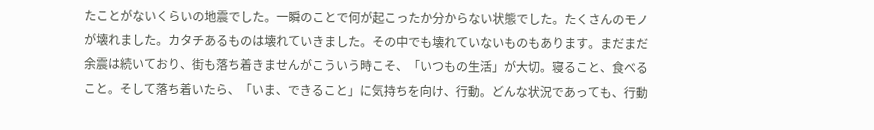たことがないくらいの地震でした。一瞬のことで何が起こったか分からない状態でした。たくさんのモノが壊れました。カタチあるものは壊れていきました。その中でも壊れていないものもあります。まだまだ余震は続いており、街も落ち着きませんがこういう時こそ、「いつもの生活」が大切。寝ること、食べること。そして落ち着いたら、「いま、できること」に気持ちを向け、行動。どんな状況であっても、行動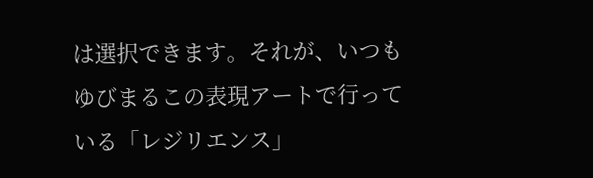は選択できます。それが、いつもゆびまるこの表現アートで行っている「レジリエンス」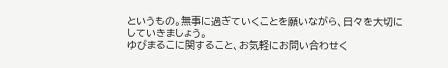というもの。無事に過ぎていくことを願いながら、日々を大切にしていきましょう。
ゆびまるこに関すること、お気軽にお問い合わせく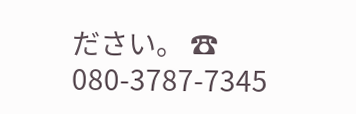ださい。 ☎ 080-3787-7345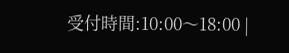受付時間:10:00〜18:00 |